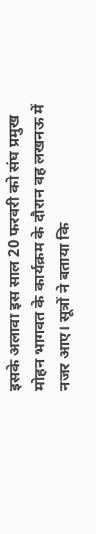इसके अलावा इस साल 20 फरवरी को संघ प्रमुख मोहन भागवत के कार्यक्रम के दौरान वह लखनऊ में नजर आए। सूत्रों ने बताया कि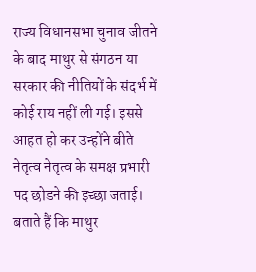राज्य विधानसभा चुनाव जीतने के बाद माथुर से संगठन या सरकार की नीतियों के संदर्भ में कोई राय नहीं ली गई। इससे आहत हो कर उन्होंने बीते नेतृत्व नेतृत्व के समक्ष प्रभारी पद छोडने की इच्छा जताई।
बताते हैं कि माथुर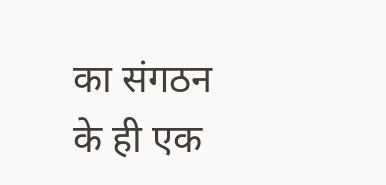का संगठन के ही एक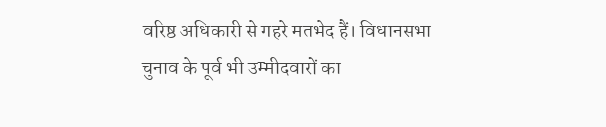वरिष्ठ अधिकारी से गहरे मतभेद हैं। विधानसभा चुनाव के पूर्व भी उम्मीदवारों का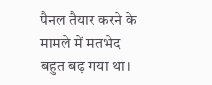पैनल तैयार करने के मामले में मतभेद बहुत बढ़ गया था।